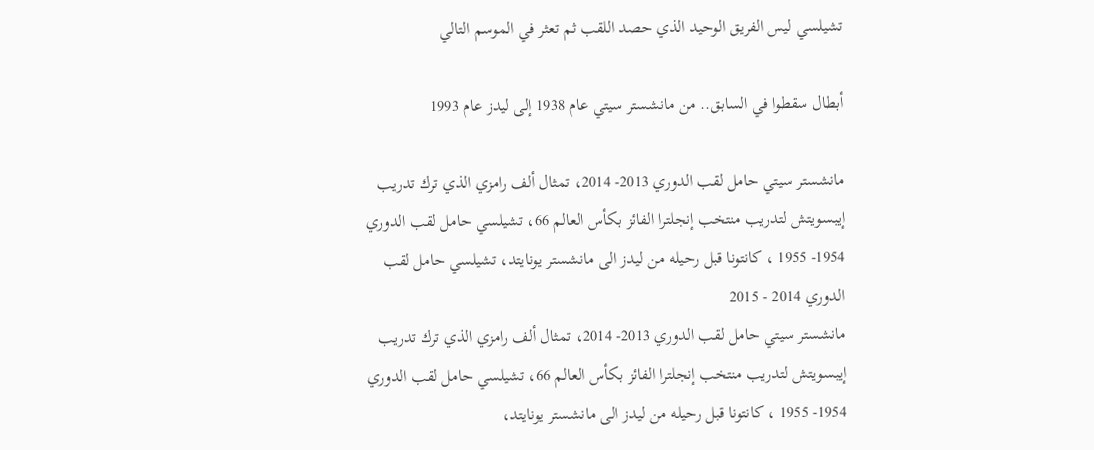تشيلسي ليس الفريق الوحيد الذي حصد اللقب ثم تعثر في الموسم التالي

أبطال سقطوا في السابق.. من مانشستر سيتي عام 1938 إلى ليدز عام 1993

مانشستر سيتي حامل لقب الدوري 2013- 2014، تمثال ألف رامزي الذي ترك تدريب إيبسويتش لتدريب منتخب إنجلترا الفائز بكأس العالم 66، تشيلسي حامل لقب الدوري 1954- 1955 ، كانتونا قبل رحيله من ليدز الى مانشستر يونايتد، تشيلسي حامل لقب الدوري 2014 - 2015
مانشستر سيتي حامل لقب الدوري 2013- 2014، تمثال ألف رامزي الذي ترك تدريب إيبسويتش لتدريب منتخب إنجلترا الفائز بكأس العالم 66، تشيلسي حامل لقب الدوري 1954- 1955 ، كانتونا قبل رحيله من ليدز الى مانشستر يونايتد،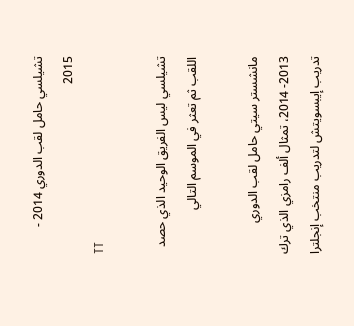تشيلسي حامل لقب الدوري 2014 - 2015
TT

تشيلسي ليس الفريق الوحيد الذي حصد اللقب ثم تعثر في الموسم التالي

مانشستر سيتي حامل لقب الدوري 2013- 2014، تمثال ألف رامزي الذي ترك تدريب إيبسويتش لتدريب منتخب إنجلترا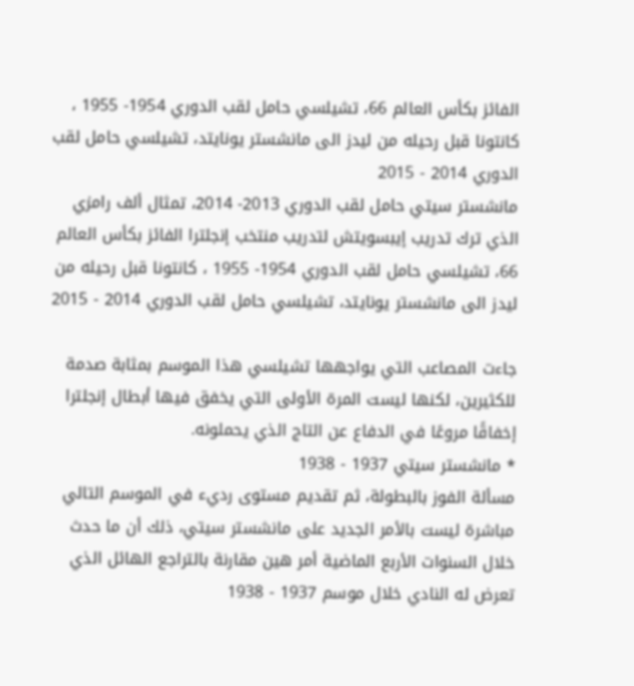الفائز بكأس العالم 66، تشيلسي حامل لقب الدوري 1954- 1955 ، كانتونا قبل رحيله من ليدز الى مانشستر يونايتد، تشيلسي حامل لقب الدوري 2014 - 2015
مانشستر سيتي حامل لقب الدوري 2013- 2014، تمثال ألف رامزي الذي ترك تدريب إيبسويتش لتدريب منتخب إنجلترا الفائز بكأس العالم 66، تشيلسي حامل لقب الدوري 1954- 1955 ، كانتونا قبل رحيله من ليدز الى مانشستر يونايتد، تشيلسي حامل لقب الدوري 2014 - 2015

جاءت المصاعب التي يواجهها تشيلسي هذا الموسم بمثابة صدمة للكثيرين، لكنها ليست المرة الأولى التي يخفق فيها أبطال إنجلترا إخفاقًا مروعًا في الدفاع عن التاج الذي يحملونه.
* مانشستر سيتي 1937 - 1938
مسألة الفوز بالبطولة، ثم تقديم مستوى رديء في الموسم التالي مباشرة ليست بالأمر الجديد على مانشستر سيتي، ذلك أن ما حدث خلال السنوات الأربع الماضية أمر هين مقارنة بالتراجع الهائل الذي تعرض له النادي خلال موسم 1937 - 1938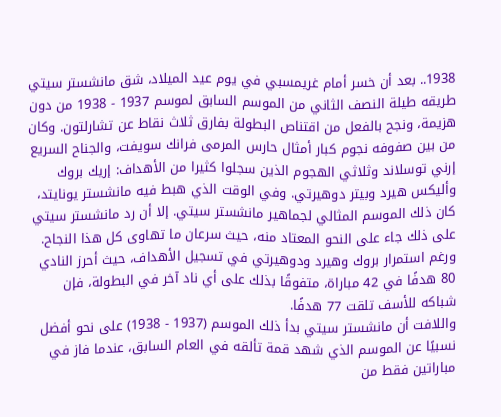1938.. بعد أن خسر أمام غريمسبي في يوم عيد الميلاد، شق مانشستر سيتي طريقه طيلة النصف الثاني من الموسم السابق لموسم 1937 - 1938 من دون هزيمة، ونجح بالفعل من اقتناص البطولة بفارق ثلاث نقاط عن تشارلتون. وكان من بين صفوفه نجوم كبار أمثال حارس المرمى فرانك سويفت، والجناح السريع إرني توسلاند وثلاثي الهجوم الذين سجلوا كثيرا من الأهداف: إريك بروك وأليكس هيرد وبيتر دوهيرتي. وفي الوقت الذي هبط فيه مانشستر يونايتد، كان ذلك الموسم المثالي لجماهير مانشستر سيتي. إلا أن رد مانشستر سيتي على ذلك جاء على النحو المعتاد منه، حيث سرعان ما تهاوى كل هذا النجاح. ورغم استمرار بروك وهيرد ودوهيرتي في تسجيل الأهداف، حيث أحرز النادي 80 هدفًا في 42 مباراة، متفوقًا بذلك على أي ناد آخر في البطولة، فإن شباكه للأسف تلقت 77 هدفًا.
واللافت أن مانشستر سيتي بدأ ذلك الموسم (1937 - 1938) على نحو أفضل نسبيًا عن الموسم الذي شهد قمة تألقه في العام السابق، عندما فاز في مباراتين فقط من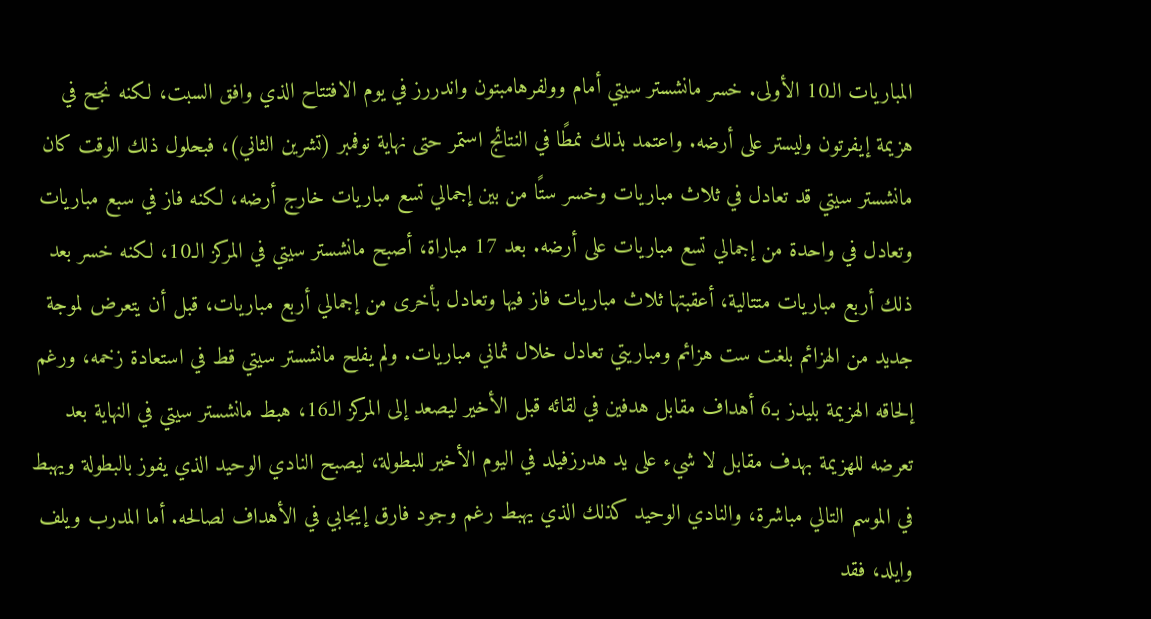المباريات الـ10 الأولى. خسر مانشستر سيتي أمام وولفرهامبتون واندررز في يوم الافتتاح الذي وافق السبت، لكنه نجح في هزيمة إيفرتون وليستر على أرضه. واعتمد بذلك نمطًا في النتائج استمر حتى نهاية نوفمبر (تشرين الثاني)، فبحلول ذلك الوقت كان مانشستر سيتي قد تعادل في ثلاث مباريات وخسر ستًا من بين إجمالي تسع مباريات خارج أرضه، لكنه فاز في سبع مباريات وتعادل في واحدة من إجمالي تسع مباريات على أرضه. بعد 17 مباراة، أصبح مانشستر سيتي في المركز الـ10، لكنه خسر بعد ذلك أربع مباريات متتالية، أعقبتها ثلاث مباريات فاز فيها وتعادل بأخرى من إجمالي أربع مباريات، قبل أن يتعرض لموجة جديد من الهزائم بلغت ست هزائم ومباريتي تعادل خلال ثماني مباريات. ولم يفلح مانشستر سيتي قط في استعادة زخمه، ورغم إلحاقه الهزيمة بليدز بـ6 أهداف مقابل هدفين في لقائه قبل الأخير ليصعد إلى المركز الـ16، هبط مانشستر سيتي في النهاية بعد تعرضه للهزيمة بهدف مقابل لا شيء على يد هدرزفيلد في اليوم الأخير للبطولة، ليصبح النادي الوحيد الذي يفوز بالبطولة ويهبط في الموسم التالي مباشرة، والنادي الوحيد كذلك الذي يهبط رغم وجود فارق إيجابي في الأهداف لصالحه. أما المدرب ويلف وايلد، فقد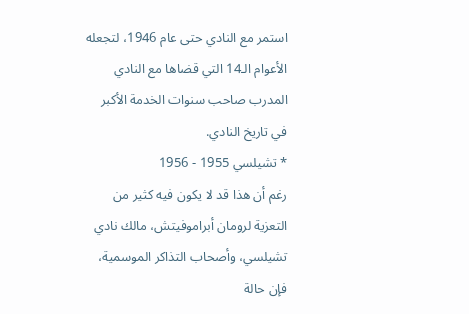استمر مع النادي حتى عام 1946، لتجعله الأعوام الـ14 التي قضاها مع النادي المدرب صاحب سنوات الخدمة الأكبر في تاريخ النادي.
* تشيلسي 1955 - 1956
رغم أن هذا قد لا يكون فيه كثير من التعزية لرومان أبراموفيتش، مالك نادي تشيلسي، وأصحاب التذاكر الموسمية، فإن حالة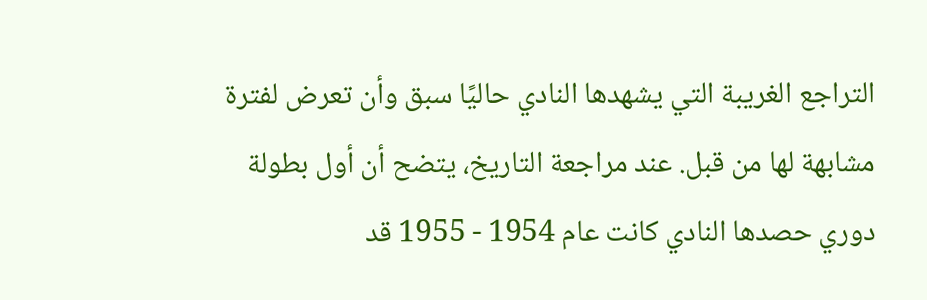التراجع الغريبة التي يشهدها النادي حاليًا سبق وأن تعرض لفترة مشابهة لها من قبل. عند مراجعة التاريخ، يتضح أن أول بطولة دوري حصدها النادي كانت عام 1954 - 1955 قد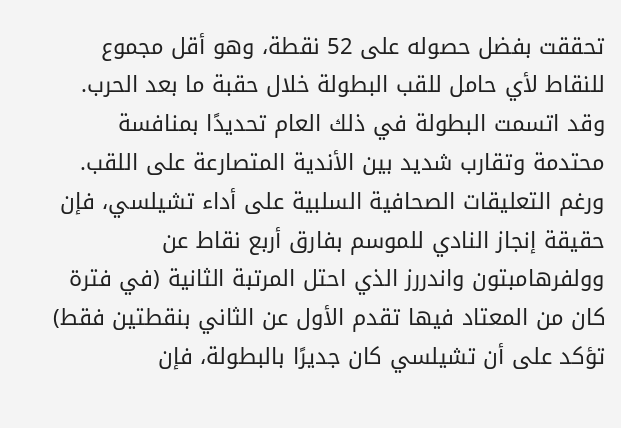تحققت بفضل حصوله على 52 نقطة، وهو أقل مجموع للنقاط لأي حامل للقب البطولة خلال حقبة ما بعد الحرب. وقد اتسمت البطولة في ذلك العام تحديدًا بمنافسة محتدمة وتقارب شديد بين الأندية المتصارعة على اللقب. ورغم التعليقات الصحافية السلبية على أداء تشيلسي، فإن حقيقة إنجاز النادي للموسم بفارق أربع نقاط عن وولفرهامبتون واندررز الذي احتل المرتبة الثانية (في فترة كان من المعتاد فيها تقدم الأول عن الثاني بنقطتين فقط) تؤكد على أن تشيلسي كان جديرًا بالبطولة، فإن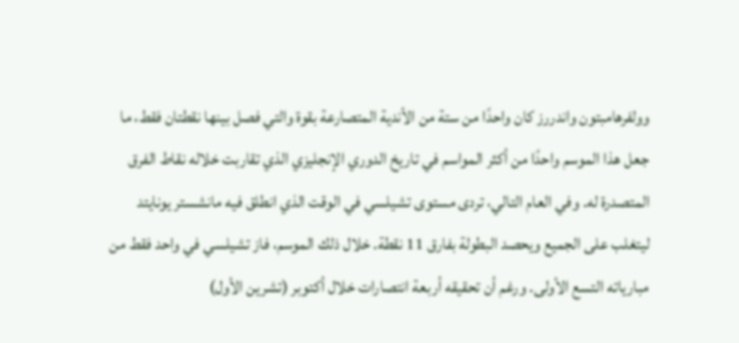وولفرهامبتون واندررز كان واحدًا من ستة من الأندية المتصارعة بقوة والتي فصل بينها نقطتان فقط، ما جعل هذا الموسم واحدًا من أكثر المواسم في تاريخ الدوري الإنجليزي الذي تقاربت خلاله نقاط الفرق المتصدرة له. وفي العام التالي، تردى مستوى تشيلسي في الوقت الذي انطلق فيه مانشستر يونايتد ليتغلب على الجميع ويحصد البطولة بفارق 11 نقطة. خلال ذلك الموسم، فاز تشيلسي في واحد فقط من مبارياته التسع الأولى. ورغم أن تحقيقه أربعة انتصارات خلال أكتوبر (تشرين الأول)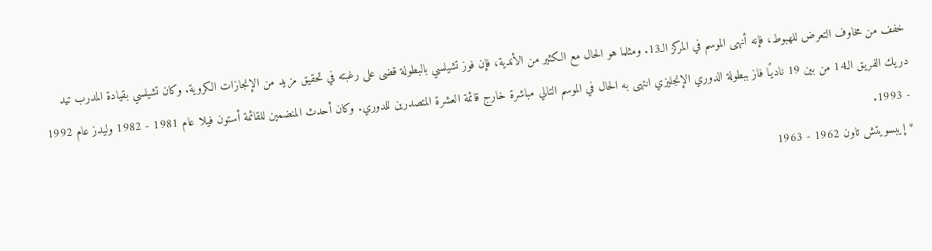خفف من مخاوف التعرض للهبوط، فإنه أنهى الموسم في المركز الـ13. ومثلما هو الحال مع الكثير من الأندية، فإن فوز تشيلسي بالبطولة قضى على رغبته في تحقيق مزيد من الإنجازات الكروية. وكان تشيلسي بقيادة المدرب تيد دريك الفريق الـ14 من بين 19 ناديًا فاز ببطولة الدوري الإنجليزي انتهى به الحال في الموسم التالي مباشرة خارج قائمة العشرة المتصدرين للدوري. وكان أحدث المنضمين للقائمة أستون فيلا عام 1981 - 1982 وليدز عام 1992 - 1993.
* إيبسويتش تاون 1962 - 1963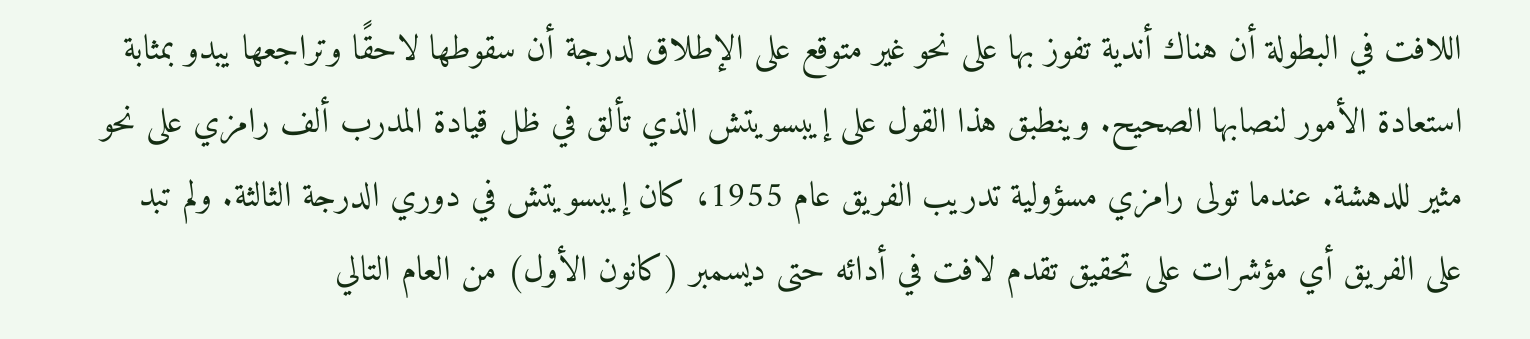اللافت في البطولة أن هناك أندية تفوز بها على نحو غير متوقع على الإطلاق لدرجة أن سقوطها لاحقًا وتراجعها يبدو بمثابة استعادة الأمور لنصابها الصحيح. وينطبق هذا القول على إيبسويتش الذي تألق في ظل قيادة المدرب ألف رامزي على نحو مثير للدهشة. عندما تولى رامزي مسؤولية تدريب الفريق عام 1955، كان إيبسويتش في دوري الدرجة الثالثة. ولم تبد على الفريق أي مؤشرات على تحقيق تقدم لافت في أدائه حتى ديسمبر (كانون الأول) من العام التالي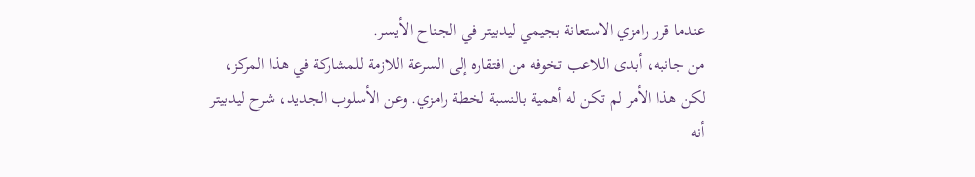عندما قرر رامزي الاستعانة بجيمي ليدبيتر في الجناح الأيسر.
من جانبه، أبدى اللاعب تخوفه من افتقاره إلى السرعة اللازمة للمشاركة في هذا المركز، لكن هذا الأمر لم تكن له أهمية بالنسبة لخطة رامزي. وعن الأسلوب الجديد، شرح ليدبيتر أنه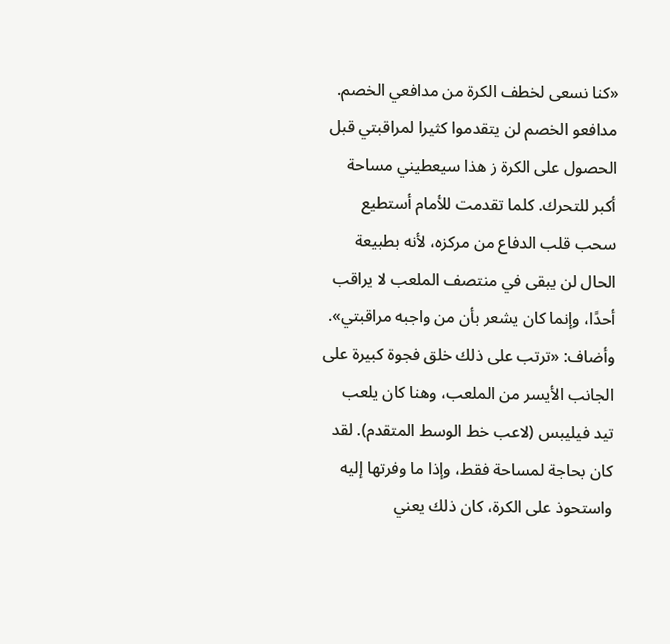«كنا نسعى لخطف الكرة من مدافعي الخصم. مدافعو الخصم لن يتقدموا كثيرا لمراقبتي قبل الحصول على الكرة ز هذا سيعطيني مساحة أكبر للتحرك. كلما تقدمت للأمام أستطيع سحب قلب الدفاع من مركزه، لأنه بطبيعة الحال لن يبقى في منتصف الملعب لا يراقب أحدًا، وإنما كان يشعر بأن من واجبه مراقبتي». وأضاف: «ترتب على ذلك خلق فجوة كبيرة على الجانب الأيسر من الملعب، وهنا كان يلعب تيد فيليبس (لاعب خط الوسط المتقدم). لقد كان بحاجة لمساحة فقط، وإذا ما وفرتها إليه واستحوذ على الكرة، كان ذلك يعني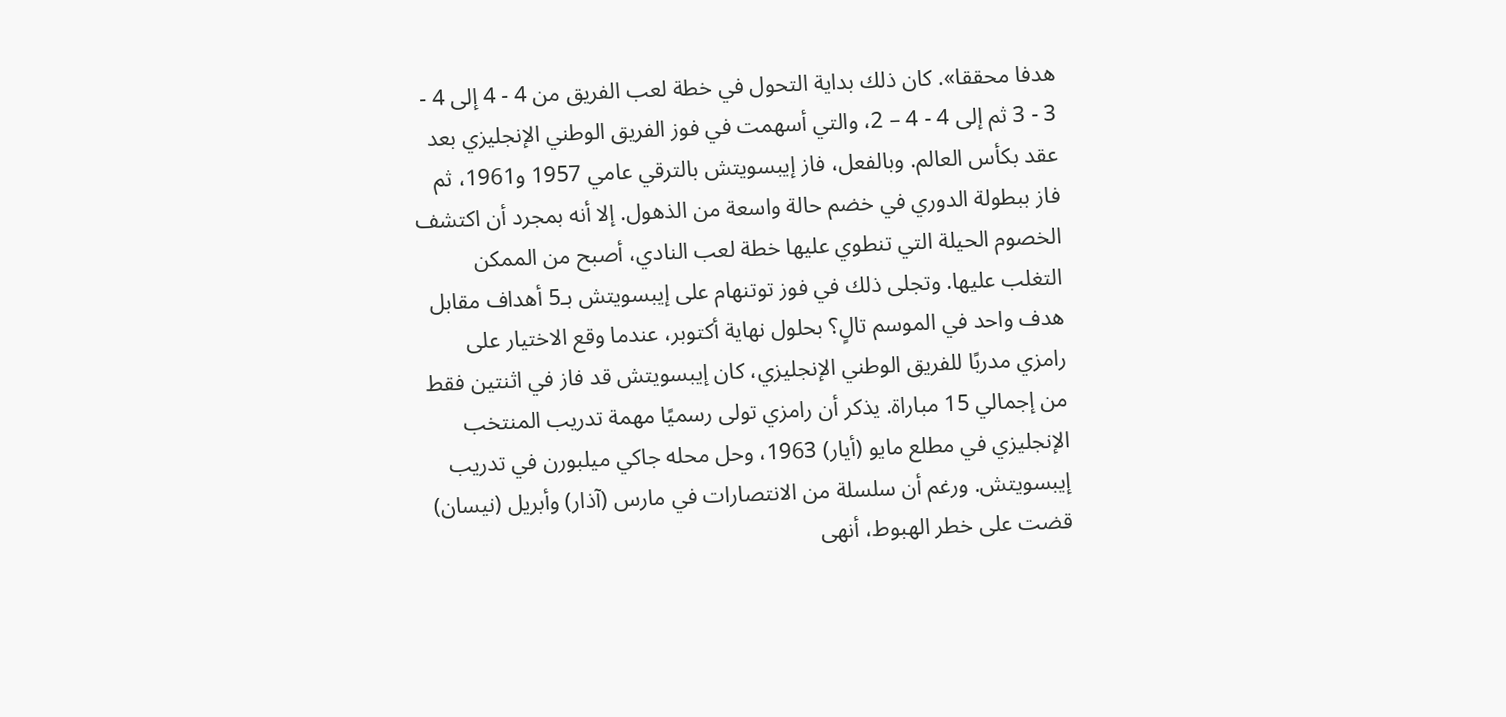هدفا محققا». كان ذلك بداية التحول في خطة لعب الفريق من 4 - 4 إلى 4 - 3 - 3 ثم إلى 4 - 4 – 2، والتي أسهمت في فوز الفريق الوطني الإنجليزي بعد عقد بكأس العالم. وبالفعل، فاز إيبسويتش بالترقي عامي 1957 و1961، ثم فاز ببطولة الدوري في خضم حالة واسعة من الذهول. إلا أنه بمجرد أن اكتشف الخصوم الحيلة التي تنطوي عليها خطة لعب النادي، أصبح من الممكن التغلب عليها. وتجلى ذلك في فوز توتنهام على إيبسويتش بـ5 أهداف مقابل هدف واحد في الموسم تالٍ؟ بحلول نهاية أكتوبر، عندما وقع الاختيار على رامزي مدربًا للفريق الوطني الإنجليزي، كان إيبسويتش قد فاز في اثنتين فقط من إجمالي 15 مباراة. يذكر أن رامزي تولى رسميًا مهمة تدريب المنتخب الإنجليزي في مطلع مايو (أيار) 1963، وحل محله جاكي ميلبورن في تدريب إيبسويتش. ورغم أن سلسلة من الانتصارات في مارس (آذار) وأبريل (نيسان) قضت على خطر الهبوط، أنهى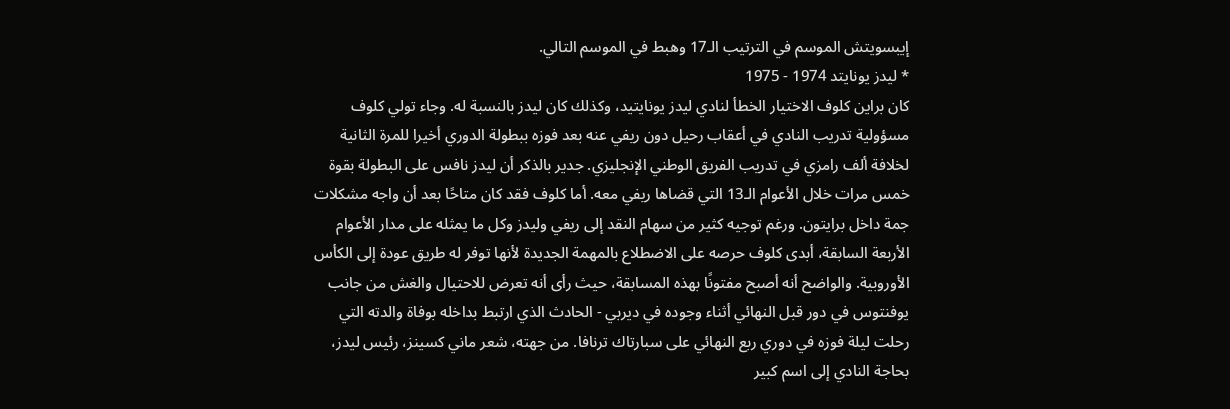إيبسويتش الموسم في الترتيب الـ17 وهبط في الموسم التالي.
* ليدز يونايتد 1974 - 1975
كان براين كلوف الاختيار الخطأ لنادي ليدز يونايتيد، وكذلك كان ليدز بالنسبة له. وجاء تولي كلوف مسؤولية تدريب النادي في أعقاب رحيل دون ريفي عنه بعد فوزه ببطولة الدوري أخيرا للمرة الثانية لخلافة ألف رامزي في تدريب الفريق الوطني الإنجليزي. جدير بالذكر أن ليدز نافس على البطولة بقوة خمس مرات خلال الأعوام الـ13 التي قضاها ريفي معه. أما كلوف فقد كان متاحًا بعد أن واجه مشكلات جمة داخل برايتون. ورغم توجيه كثير من سهام النقد إلى ريفي وليدز وكل ما يمثله على مدار الأعوام الأربعة السابقة، أبدى كلوف حرصه على الاضطلاع بالمهمة الجديدة لأنها توفر له طريق عودة إلى الكأس الأوروبية. والواضح أنه أصبح مفتونًا بهذه المسابقة، حيث رأى أنه تعرض للاحتيال والغش من جانب يوفنتوس في دور قبل النهائي أثناء وجوده في ديربي - الحادث الذي ارتبط بداخله بوفاة والدته التي رحلت ليلة فوزه في دوري ربع النهائي على سبارتاك ترنافا. من جهته، شعر ماني كسينز، رئيس ليدز، بحاجة النادي إلى اسم كبير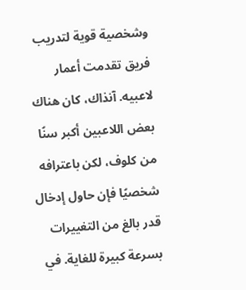وشخصية قوية لتدريب فريق تقدمت أعمار لاعبيه. آنذاك، كان هناك بعض اللاعبين أكبر سنًا من كلوف، لكن باعترافه شخصيًا فإن حاول إدخال قدر بالغ من التغييرات بسرعة كبيرة للغاية. في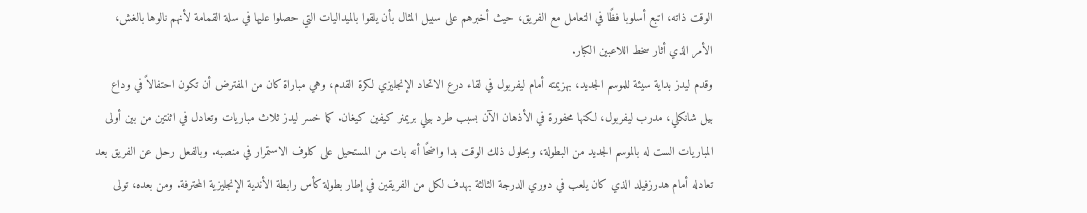الوقت ذاته، اتبع أسلوبا فظًا في التعامل مع الفريق، حيث أخبرهم على سبيل المثال بأن يلقوا بالميداليات التي حصلوا عليها في سلة القمامة لأنهم نالوها بالغش، الأمر الذي أثار سخط اللاعبين الكبار.
وقدم ليدز بداية سيئة للموسم الجديد، بهزيمته أمام ليفربول في لقاء درع الاتحاد الإنجليزي لكرة القدم، وهي مباراة كان من المفترض أن تكون احتفالاً في وداع بيل شانكلي، مدرب ليفربول، لكنها محفورة في الأذهان الآن بسبب طرد بيلي بريمنر كيفين كيغان. كما خسر ليدز ثلاث مباريات وتعادل في اثنتين من بين أولى المباريات الست له بالموسم الجديد من البطولة، وبحلول ذلك الوقت بدا واضحًا أنه بات من المستحيل على كلوف الاستمرار في منصبه. وبالفعل رحل عن الفريق بعد تعادله أمام هدرزفيلد الذي كان يلعب في دوري الدرجة الثالثة بهدف لكل من الفريقين في إطار بطولة كأس رابطة الأندية الإنجليزية المحترفة. ومن بعده، تولى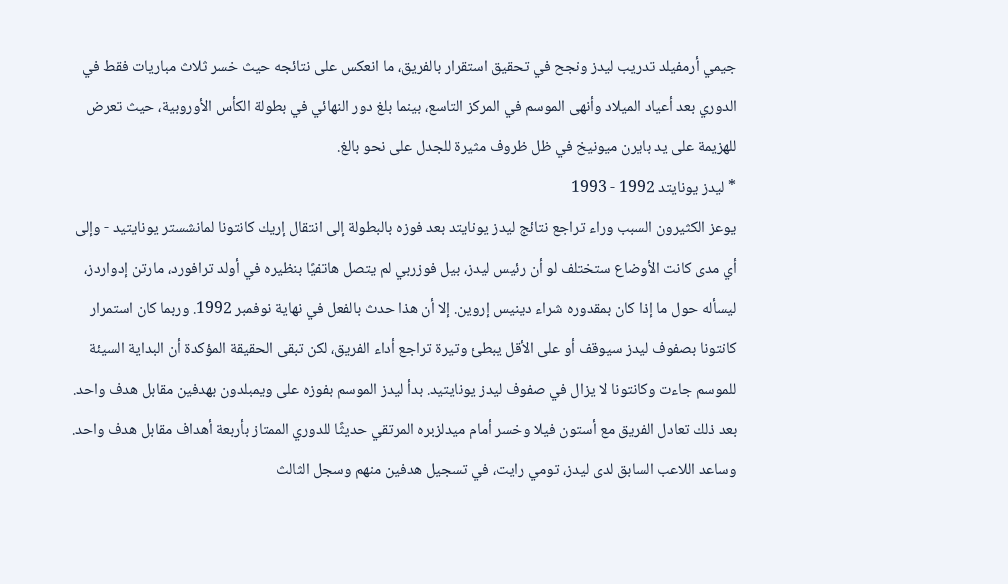جيمي أرمفيلد تدريب ليدز ونجح في تحقيق استقرار بالفريق، ما انعكس على نتائجه حيث خسر ثلاث مباريات فقط في الدوري بعد أعياد الميلاد وأنهى الموسم في المركز التاسع، بينما بلغ دور النهائي في بطولة الكأس الأوروبية، حيث تعرض للهزيمة على يد بايرن ميونيخ في ظل ظروف مثيرة للجدل على نحو بالغ.
* ليدز يونايتد 1992 - 1993
يوعز الكثيرون السبب وراء تراجع نتائج ليدز يونايتد بعد فوزه بالبطولة إلى انتقال إريك كانتونا لمانشستر يونايتيد - وإلى أي مدى كانت الأوضاع ستختلف لو أن رئيس ليدز، بيل فوزربي لم يتصل هاتفيًا بنظيره في أولد ترافورد، مارتن إدواردز، ليسأله حول ما إذا كان بمقدوره شراء دينيس إروين. إلا أن هذا حدث بالفعل في نهاية نوفمبر 1992. وربما كان استمرار كانتونا بصفوف ليدز سيوقف أو على الأقل يبطئ وتيرة تراجع أداء الفريق، لكن تبقى الحقيقة المؤكدة أن البداية السيئة للموسم جاءت وكانتونا لا يزال في صفوف ليدز يونايتيد. بدأ ليدز الموسم بفوزه على ويمبلدون بهدفين مقابل هدف واحد. بعد ذلك تعادل الفريق مع أستون فيلا وخسر أمام ميدلزبره المرتقي حديثًا للدوري الممتاز بأربعة أهداف مقابل هدف واحد. وساعد اللاعب السابق لدى ليدز، تومي رايت، في تسجيل هدفين منهم وسجل الثالث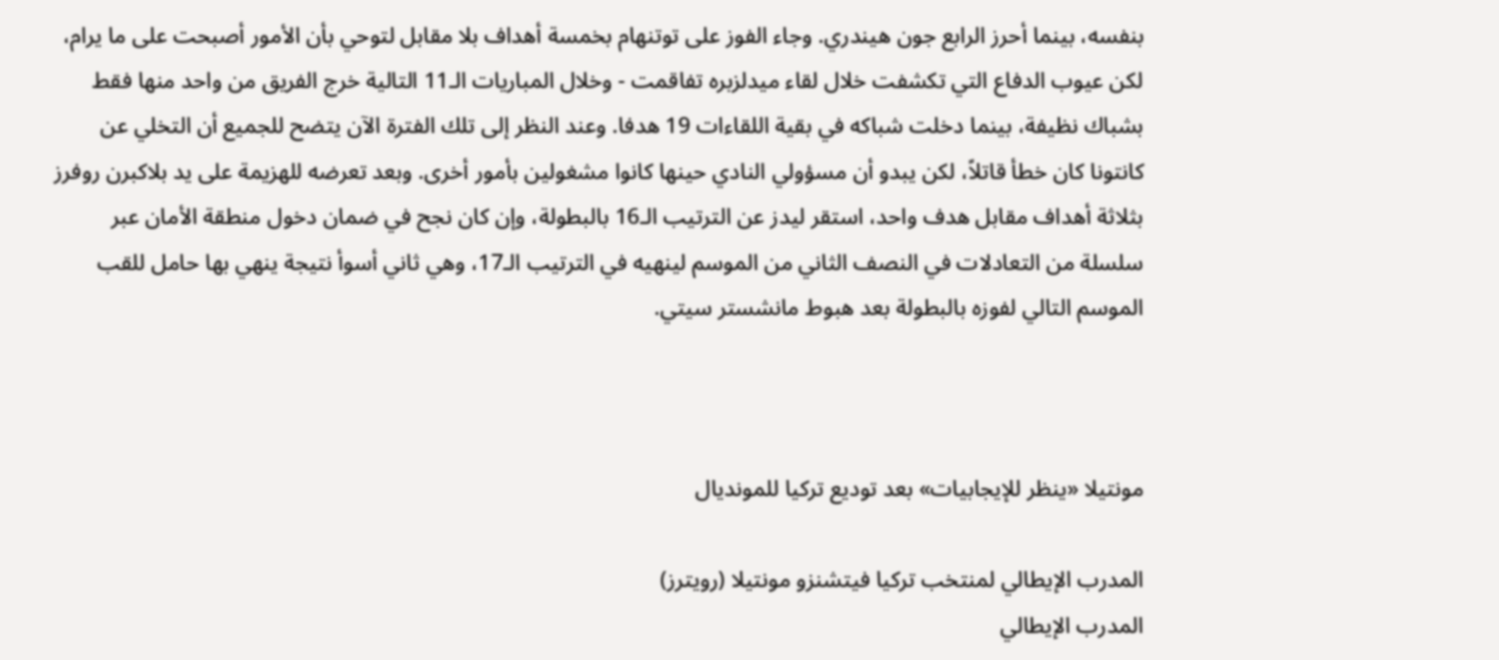بنفسه، بينما أحرز الرابع جون هيندري. وجاء الفوز على توتنهام بخمسة أهداف بلا مقابل لتوحي بأن الأمور أصبحت على ما يرام، لكن عيوب الدفاع التي تكشفت خلال لقاء ميدلزبره تفاقمت - وخلال المباريات الـ11 التالية خرج الفريق من واحد منها فقط بشباك نظيفة، بينما دخلت شباكه في بقية اللقاءات 19 هدفا. وعند النظر إلى تلك الفترة الآن يتضح للجميع أن التخلي عن كانتونا كان خطأ قاتلاً، لكن يبدو أن مسؤولي النادي حينها كانوا مشغولين بأمور أخرى. وبعد تعرضه للهزيمة على يد بلاكبرن روفرز بثلاثة أهداف مقابل هدف واحد، استقر ليدز عن الترتيب الـ16 بالبطولة، وإن كان نجح في ضمان دخول منطقة الأمان عبر سلسلة من التعادلات في النصف الثاني من الموسم لينهيه في الترتيب الـ17، وهي ثاني أسوأ نتيجة ينهي بها حامل للقب الموسم التالي لفوزه بالبطولة بعد هبوط مانشستر سيتي.



مونتيلا «ينظر للإيجابيات» بعد توديع تركيا للمونديال

المدرب الإيطالي لمنتخب تركيا فيتشنزو مونتيلا (رويترز)
المدرب الإيطالي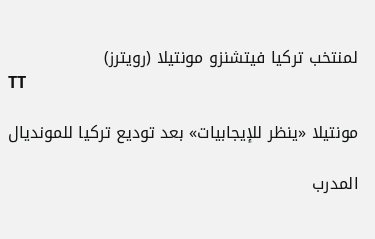لمنتخب تركيا فيتشنزو مونتيلا (رويترز)
TT

مونتيلا «ينظر للإيجابيات» بعد توديع تركيا للمونديال

المدرب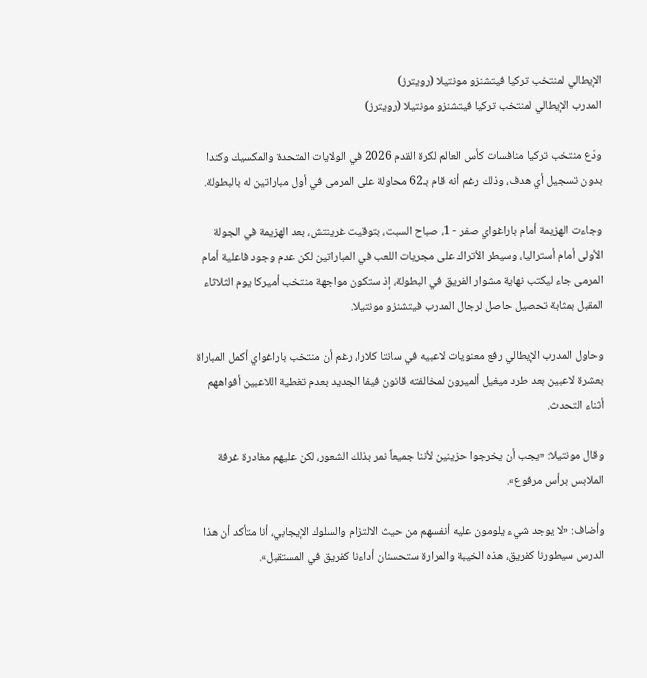الإيطالي لمنتخب تركيا فيتشنزو مونتيلا (رويترز)
المدرب الإيطالي لمنتخب تركيا فيتشنزو مونتيلا (رويترز)

ودّع منتخب تركيا منافسات كأس العالم لكرة القدم 2026 في الولايات المتحدة والمكسيك وكندا بدون تسجيل أي هدف، وذلك رغم أنه قام بـ62 محاولة على المرمى في أول مباراتين له بالبطولة.

وجاءت الهزيمة أمام باراغواي صفر - 1، صباح السبت، بتوقيت غرينتش، بعد الهزيمة في الجولة الأولى أمام أستراليا، وسيطر الأتراك على مجريات اللعب في المباراتين لكن عدم وجود فاعلية أمام المرمى جاء ليكتب نهاية مشوار الفريق في البطولة، إذ ستكون مواجهة منتخب أميركا يوم الثلاثاء المقبل بمثابة تحصيل حاصل لرجال المدرب فيتشنزو مونتيلا.

وحاول المدرب الإيطالي رفع معنويات لاعبيه في سانتا كلارا، رغم أن منتخب باراغواي أكمل المباراة بعشرة لاعبين بعد طرد ميغيل ألميرون لمخالفته قانون فيفا الجديد بعدم تغطية اللاعبين أفواههم أثناء التحدث.

وقال مونتيلا: «يجب أن يخرجوا حزينين لأننا جميعاً نمر بذلك الشعور، لكن عليهم مغادرة غرفة الملابس برأس مرفوع».

وأضاف: «لا يوجد شيء يلومون عليه أنفسهم من حيث الالتزام والسلوك الإيجابي، أنا متأكد أن هذا الدرس سيطورنا كفريق، هذه الخيبة والمرارة ستحسنان أداءنا كفريق في المستقبل».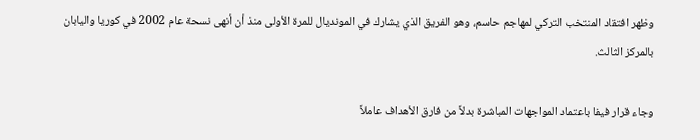وظهر افتقاد المنتخب التركي لمهاجم حاسم، وهو الفريق الذي يشارك في المونديال للمرة الأولى منذ أن أنهى نسحة عام 2002 في كوريا واليابان بالمركز الثالث.

وجاء قرار فيفا باعتماد المواجهات المباشرة بدلاً من فارق الأهداف عاملاً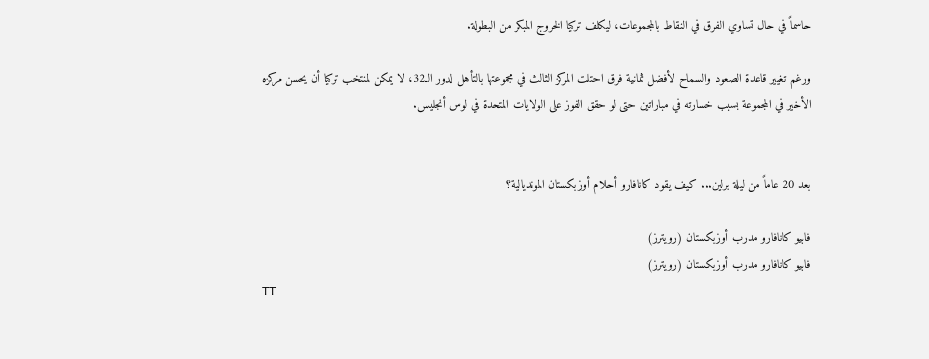حاسماً في حال تساوي الفرق في النقاط بالمجموعات، ليكلف تركيا الخروج المبكر من البطولة.

ورغم تغيير قاعدة الصعود والسماح لأفضل ثمانية فرق احتلت المركز الثالث في مجموعتها بالتأهل لدور الـ32، لا يمكن لمنتخب تركيا أن يحسن مركزه الأخير في المجموعة بسبب خسارته في مباراتين حتى لو حقق الفوز على الولايات المتحدة في لوس أنجليس.


بعد 20 عاماً من ليلة برلين... كيف يقود كانافارو أحلام أوزبكستان المونديالية؟

فابيو كانافارو مدرب أوزبكستان (رويترز)
فابيو كانافارو مدرب أوزبكستان (رويترز)
TT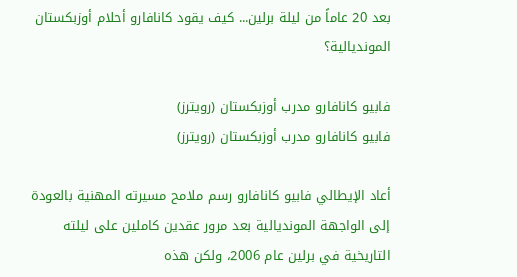بعد 20 عاماً من ليلة برلين... كيف يقود كانافارو أحلام أوزبكستان المونديالية؟

فابيو كانافارو مدرب أوزبكستان (رويترز)
فابيو كانافارو مدرب أوزبكستان (رويترز)

أعاد الإيطالي فابيو كانافارو رسم ملامح مسيرته المهنية بالعودة إلى الواجهة المونديالية بعد مرور عقدين كاملين على ليلته التاريخية في برلين عام 2006، ولكن هذه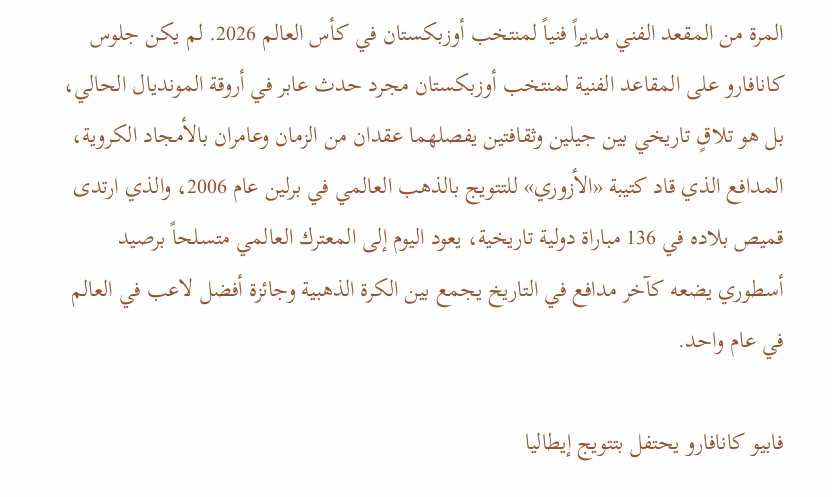المرة من المقعد الفني مديراً فنياً لمنتخب أوزبكستان في كأس العالم 2026. لم يكن جلوس كانافارو على المقاعد الفنية لمنتخب أوزبكستان مجرد حدث عابر في أروقة المونديال الحالي، بل هو تلاقٍ تاريخي بين جيلين وثقافتين يفصلهما عقدان من الزمان وعامران بالأمجاد الكروية، المدافع الذي قاد كتيبة «الأزوري» للتتويج بالذهب العالمي في برلين عام 2006، والذي ارتدى قميص بلاده في 136 مباراة دولية تاريخية، يعود اليوم إلى المعترك العالمي متسلحاً برصيد أسطوري يضعه كآخر مدافع في التاريخ يجمع بين الكرة الذهبية وجائزة أفضل لاعب في العالم في عام واحد.

فابيو كانافارو يحتفل بتتويج إيطاليا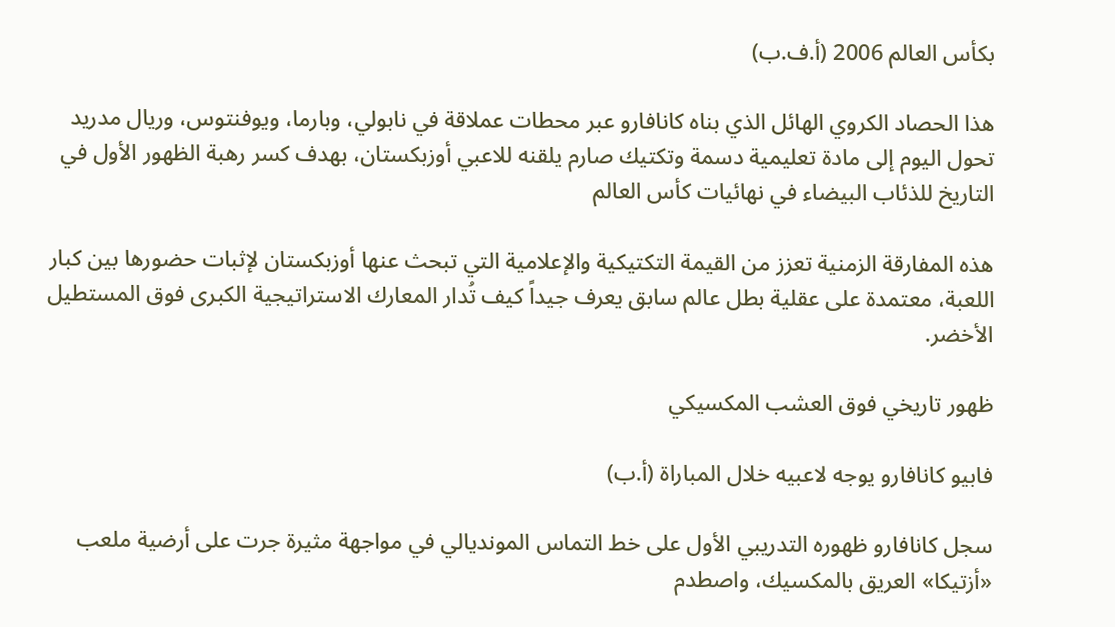بكأس العالم 2006 (أ.ف.ب)

هذا الحصاد الكروي الهائل الذي بناه كانافارو عبر محطات عملاقة في نابولي، وبارما، ويوفنتوس، وريال مدريد تحول اليوم إلى مادة تعليمية دسمة وتكتيك صارم يلقنه للاعبي أوزبكستان، بهدف كسر رهبة الظهور الأول في التاريخ للذئاب البيضاء في نهائيات كأس العالم

هذه المفارقة الزمنية تعزز من القيمة التكتيكية والإعلامية التي تبحث عنها أوزبكستان لإثبات حضورها بين كبار اللعبة، معتمدة على عقلية بطل عالم سابق يعرف جيداً كيف تُدار المعارك الاستراتيجية الكبرى فوق المستطيل الأخضر.

ظهور تاريخي فوق العشب المكسيكي

فابيو كانافارو يوجه لاعبيه خلال المباراة (أ.ب)

سجل كانافارو ظهوره التدريبي الأول على خط التماس المونديالي في مواجهة مثيرة جرت على أرضية ملعب «أزتيكا» العريق بالمكسيك، واصطدم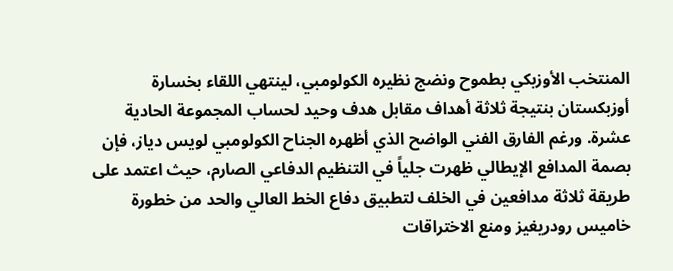المنتخب الأوزبكي بطموح ونضج نظيره الكولومبي، لينتهي اللقاء بخسارة أوزبكستان بنتيجة ثلاثة أهداف مقابل هدف وحيد لحساب المجموعة الحادية عشرة. ورغم الفارق الفني الواضح الذي أظهره الجناح الكولومبي لويس دياز، فإن بصمة المدافع الإيطالي ظهرت جلياً في التنظيم الدفاعي الصارم، حيث اعتمد على طريقة ثلاثة مدافعين في الخلف لتطبيق دفاع الخط العالي والحد من خطورة خاميس رودريغيز ومنع الاختراقات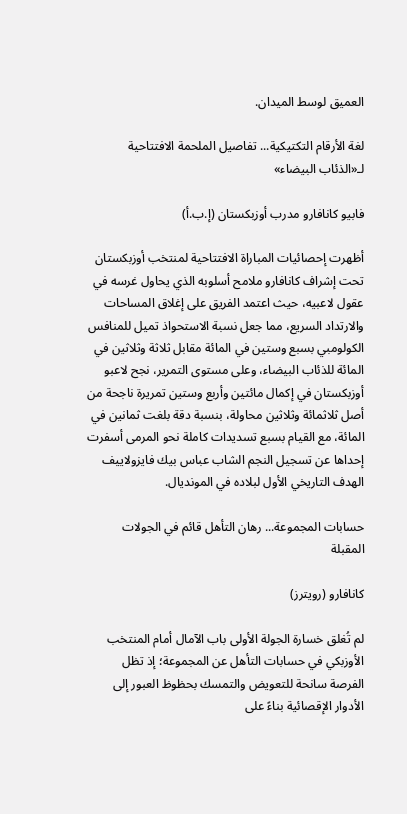العميق لوسط الميدان.

لغة الأرقام التكتيكية... تفاصيل الملحمة الافتتاحية لـ«الذئاب البيضاء»

فابيو كانافارو مدرب أوزبكستان (إ.ب.أ)

أظهرت إحصائيات المباراة الافتتاحية لمنتخب أوزبكستان تحت إشراف كانافارو ملامح أسلوبه الذي يحاول غرسه في عقول لاعبيه، حيث اعتمد الفريق على إغلاق المساحات والارتداد السريع، مما جعل نسبة الاستحواذ تميل للمنافس الكولومبي بسبع وستين في المائة مقابل ثلاثة وثلاثين في المائة للذئاب البيضاء، وعلى مستوى التمرير، نجح لاعبو أوزبكستان في إكمال مائتين وأربع وستين تمريرة ناجحة من أصل ثلاثمائة وثلاثين محاولة، بنسبة دقة بلغت ثمانين في المائة، مع القيام بسبع تسديدات كاملة نحو المرمى أسفرت إحداها عن تسجيل النجم الشاب عباس بيك فايزولاييف الهدف التاريخي الأول لبلاده في المونديال.

حسابات المجموعة... رهان التأهل قائم في الجولات المقبلة

كانافارو (رويترز)

لم تُغلق خسارة الجولة الأولى باب الآمال أمام المنتخب الأوزبكي في حسابات التأهل عن المجموعة؛ إذ تظل الفرصة سانحة للتعويض والتمسك بحظوظ العبور إلى الأدوار الإقصائية بناءً على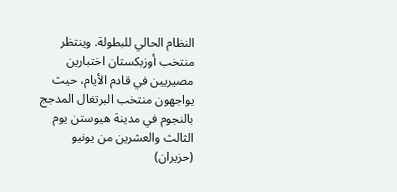النظام الحالي للبطولة. وينتظر منتخب أوزبكستان اختبارين مصيريين في قادم الأيام، حيث يواجهون منتخب البرتغال المدجج بالنجوم في مدينة هيوستن يوم الثالث والعشرين من يونيو (حزيران)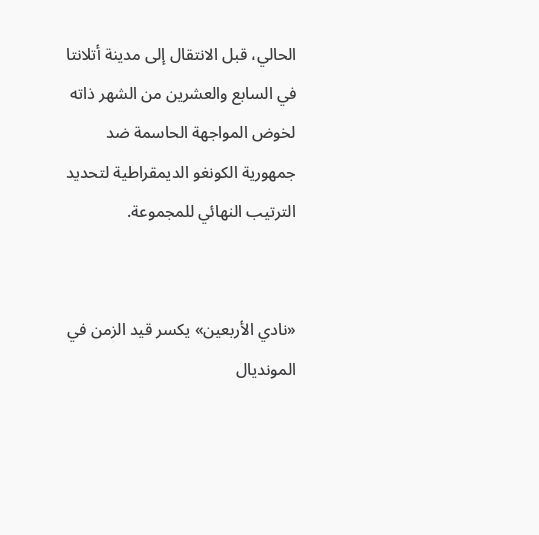الحالي، قبل الانتقال إلى مدينة أتلانتا في السابع والعشرين من الشهر ذاته لخوض المواجهة الحاسمة ضد جمهورية الكونغو الديمقراطية لتحديد الترتيب النهائي للمجموعة.


«نادي الأربعين» يكسر قيد الزمن في المونديال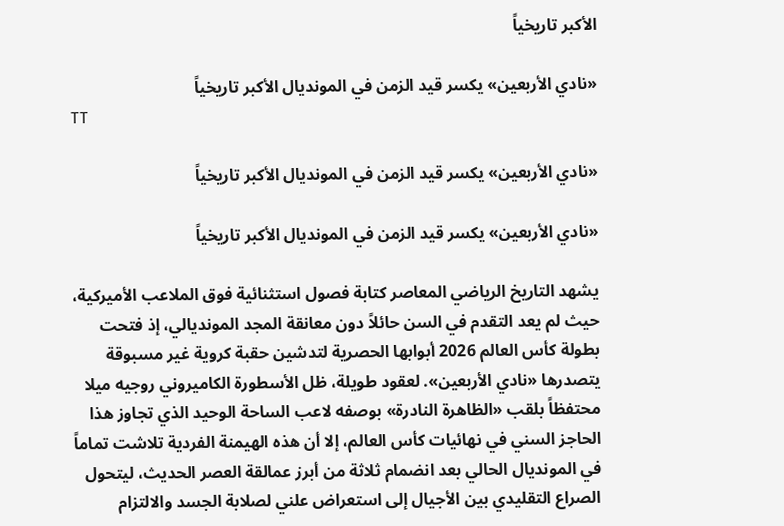الأكبر تاريخياً

«نادي الأربعين» يكسر قيد الزمن في المونديال الأكبر تاريخياً
TT

«نادي الأربعين» يكسر قيد الزمن في المونديال الأكبر تاريخياً

«نادي الأربعين» يكسر قيد الزمن في المونديال الأكبر تاريخياً

يشهد التاريخ الرياضي المعاصر كتابة فصول استثنائية فوق الملاعب الأميركية، حيث لم يعد التقدم في السن حائلاً دون معانقة المجد المونديالي، إذ فتحت بطولة كأس العالم 2026 أبوابها الحصرية لتدشين حقبة كروية غير مسبوقة يتصدرها «نادي الأربعين». لعقود طويلة، ظل الأسطورة الكاميروني روجيه ميلا محتفظاً بلقب «الظاهرة النادرة» بوصفه لاعب الساحة الوحيد الذي تجاوز هذا الحاجز السني في نهائيات كأس العالم، إلا أن هذه الهيمنة الفردية تلاشت تماماً في المونديال الحالي بعد انضمام ثلاثة من أبرز عمالقة العصر الحديث، ليتحول الصراع التقليدي بين الأجيال إلى استعراض علني لصلابة الجسد والالتزام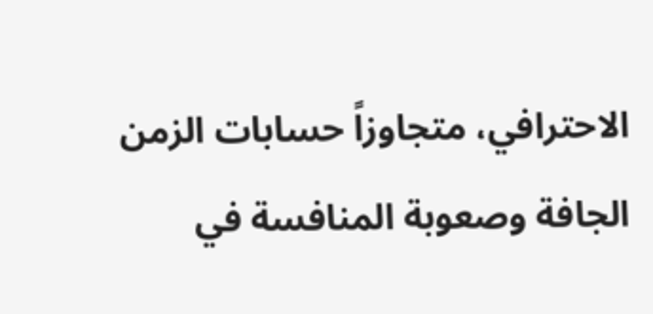الاحترافي، متجاوزاً حسابات الزمن الجافة وصعوبة المنافسة في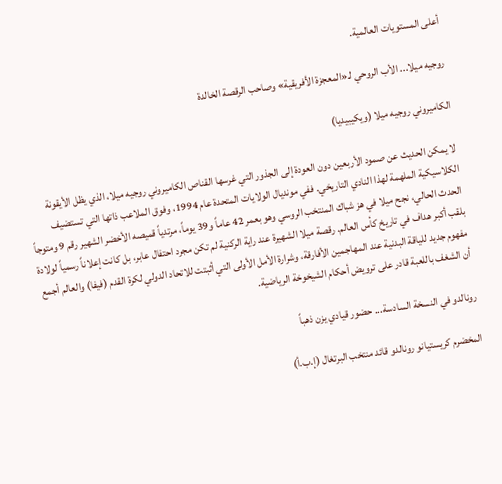أعلى المستويات العالمية.

روجيه ميلا... الأب الروحي لـ«المعجزة الأفريقية» وصاحب الرقصة الخالدة

الكاميروني روجيه ميلا (ويكيبيديا)

لا يمكن الحديث عن صمود الأربعين دون العودة إلى الجذور التي غرسها القناص الكاميروني روجيه ميلا، الذي يظل الأيقونة الكلاسيكية الملهمة لهذا النادي التاريخي. ففي مونديال الولايات المتحدة عام 1994، وفوق الملاعب ذاتها التي تستضيف الحدث الحالي، نجح ميلا في هز شباك المنتخب الروسي وهو بعمر 42 عاماً و39 يوماً، مرتدياً قميصه الأخضر الشهير رقم 9 ومتوجاً بلقب أكبر هداف في تاريخ كأس العالم. رقصة ميلا الشهيرة عند راية الركنية لم تكن مجرد احتفال عابر، بل كانت إعلاناً رسمياً لولادة مفهوم جديد للياقة البدنية عند المهاجمين الأفارقة، وشرارة الأمل الأولى التي أثبتت للاتحاد الدولي لكرة القدم (فيفا) والعالم أجمع أن الشغف باللعبة قادر على ترويض أحكام الشيخوخة الرياضية.

رونالدو في النسخة السادسة... حضور قيادي يزن ذهباً

المخضرم كريستيانو رونالدو قائد منتخب البرتغال (إ.ب.أ)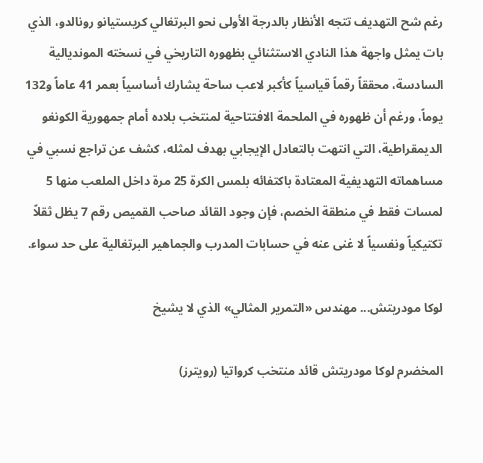رغم شح التهديف تتجه الأنظار بالدرجة الأولى نحو البرتغالي كريستيانو رونالدو، الذي بات يمثل واجهة هذا النادي الاستثنائي بظهوره التاريخي في نسخته المونديالية السادسة، محققاً رقماً قياسياً كأكبر لاعب ساحة يشارك أساسياً بعمر 41 عاماً و132 يوماً، ورغم أن ظهوره في الملحمة الافتتاحية لمنتخب بلاده أمام جمهورية الكونغو الديمقراطية، التي انتهت بالتعادل الإيجابي بهدف لمثله، كشف عن تراجع نسبي في مساهماته التهديفية المعتادة باكتفائه بلمس الكرة 25 مرة داخل الملعب منها 5 لمسات فقط في منطقة الخصم، فإن وجود القائد صاحب القميص رقم 7 يظل ثقلاً تكتيكياً ونفسياً لا غنى عنه في حسابات المدرب والجماهير البرتغالية على حد سواء.

لوكا مودريتش... مهندس «التمرير المثالي» الذي لا يشيخ

المخضرم لوكا مودريتش قائد منتخب كرواتيا (رويترز)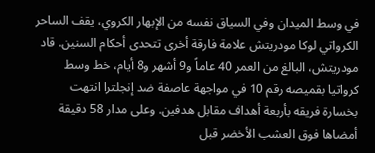في وسط الميدان وفي السياق نفسه من الإبهار الكروي، يقف الساحر الكرواتي لوكا مودريتش علامة فارقة أخرى تتحدى أحكام السنين. قاد مودريتش، البالغ من العمر 40 عاماً و9 أشهر و8 أيام، خط وسط كرواتيا بقميصه رقم 10 في مواجهة عاصفة ضد إنجلترا انتهت بخسارة فريقه بأربعة أهداف مقابل هدفين. وعلى مدار 58 دقيقة أمضاها فوق العشب الأخضر قبل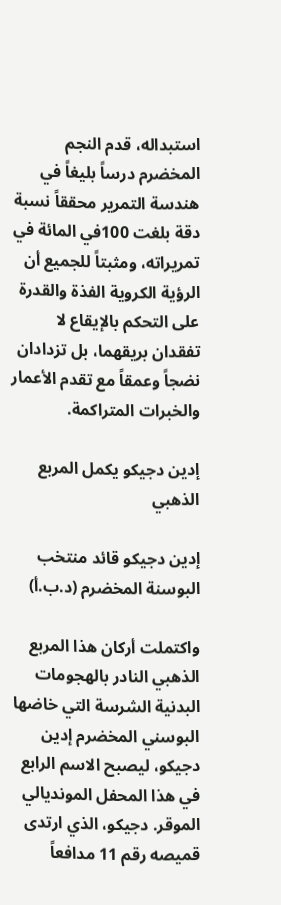استبداله، قدم النجم المخضرم درساً بليغاً في هندسة التمرير محققاً نسبة دقة بلغت 100في المائة في تمريراته، ومثبتاً للجميع أن الرؤية الكروية الفذة والقدرة على التحكم بالإيقاع لا تفقدان بريقهما، بل تزدادان نضجاً وعمقاً مع تقدم الأعمار والخبرات المتراكمة.

إدين دجيكو يكمل المربع الذهبي

إدين دجيكو قائد منتخب البوسنة المخضرم (د.ب.أ)

واكتملت أركان هذا المربع الذهبي النادر بالهجومات البدنية الشرسة التي خاضها البوسني المخضرم إدين دجيكو، ليصبح الاسم الرابع في هذا المحفل المونديالي الموقر. دجيكو، الذي ارتدى قميصه رقم 11 مدافعاً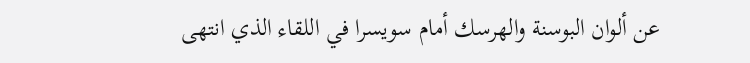عن ألوان البوسنة والهرسك أمام سويسرا في اللقاء الذي انتهى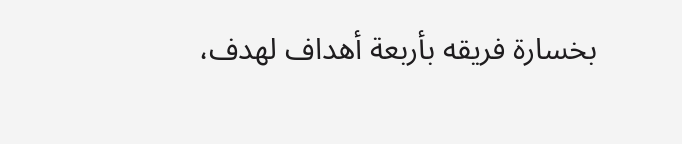بخسارة فريقه بأربعة أهداف لهدف،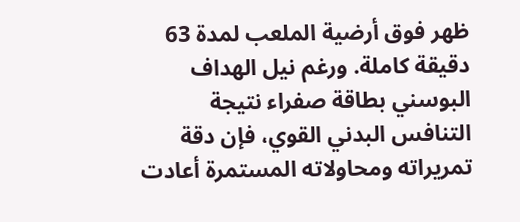ظهر فوق أرضية الملعب لمدة 63 دقيقة كاملة. ورغم نيل الهداف البوسني بطاقة صفراء نتيجة التنافس البدني القوي، فإن دقة تمريراته ومحاولاته المستمرة أعادت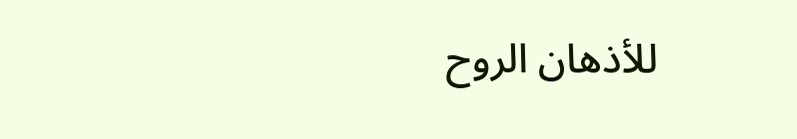للأذهان الروح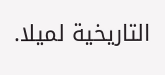التاريخية لميلا.